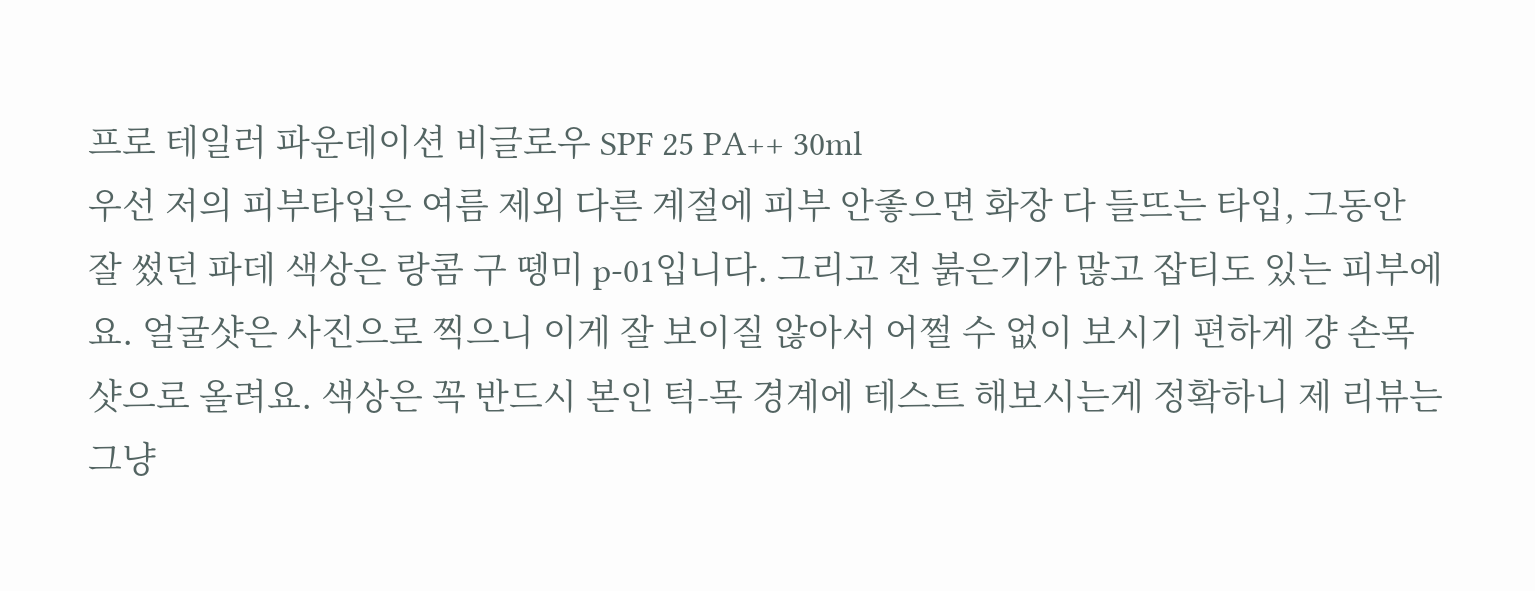프로 테일러 파운데이션 비글로우 SPF 25 PA++ 30ml
우선 저의 피부타입은 여름 제외 다른 계절에 피부 안좋으면 화장 다 들뜨는 타입, 그동안 잘 썼던 파데 색상은 랑콤 구 뗑미 p-01입니다. 그리고 전 붉은기가 많고 잡티도 있는 피부에요. 얼굴샷은 사진으로 찍으니 이게 잘 보이질 않아서 어쩔 수 없이 보시기 편하게 걍 손목샷으로 올려요. 색상은 꼭 반드시 본인 턱-목 경계에 테스트 해보시는게 정확하니 제 리뷰는 그냥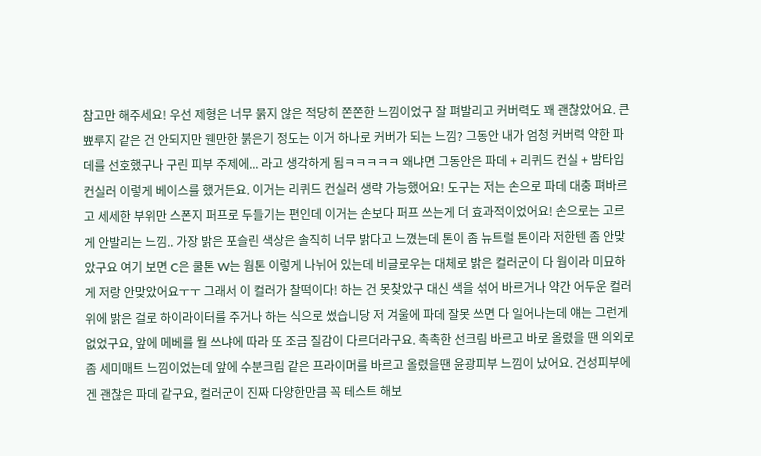참고만 해주세요! 우선 제형은 너무 묽지 않은 적당히 쫀쫀한 느낌이었구 잘 펴발리고 커버력도 꽤 괜찮았어요. 큰 뾰루지 같은 건 안되지만 웬만한 붉은기 정도는 이거 하나로 커버가 되는 느낌? 그동안 내가 엄청 커버력 약한 파데를 선호했구나 구린 피부 주제에... 라고 생각하게 됨ㅋㅋㅋㅋㅋ 왜냐면 그동안은 파데 + 리퀴드 컨실 + 밤타입 컨실러 이렇게 베이스를 했거든요. 이거는 리퀴드 컨실러 생략 가능했어요! 도구는 저는 손으로 파데 대충 펴바르고 세세한 부위만 스폰지 퍼프로 두들기는 편인데 이거는 손보다 퍼프 쓰는게 더 효과적이었어요! 손으로는 고르게 안발리는 느낌.. 가장 밝은 포슬린 색상은 솔직히 너무 밝다고 느꼈는데 톤이 좀 뉴트럴 톤이라 저한텐 좀 안맞았구요 여기 보면 C은 쿨톤 W는 웜톤 이렇게 나뉘어 있는데 비글로우는 대체로 밝은 컬러군이 다 웜이라 미묘하게 저랑 안맞았어요ㅜㅜ 그래서 이 컬러가 찰떡이다! 하는 건 못찾았구 대신 색을 섞어 바르거나 약간 어두운 컬러 위에 밝은 걸로 하이라이터를 주거나 하는 식으로 썼습니당 저 겨울에 파데 잘못 쓰면 다 일어나는데 얘는 그런게 없었구요, 앞에 메베를 뭘 쓰냐에 따라 또 조금 질감이 다르더라구요. 촉촉한 선크림 바르고 바로 올렸을 땐 의외로 좀 세미매트 느낌이었는데 앞에 수분크림 같은 프라이머를 바르고 올렸을땐 윤광피부 느낌이 났어요. 건성피부에겐 괜찮은 파데 같구요, 컬러군이 진짜 다양한만큼 꼭 테스트 해보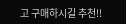고 구매하시길 추천!!